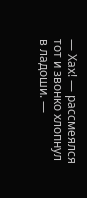— Хах! — рассмеялся тот и звонко хлопнул в ладоши. —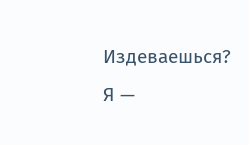Издеваешься? Я —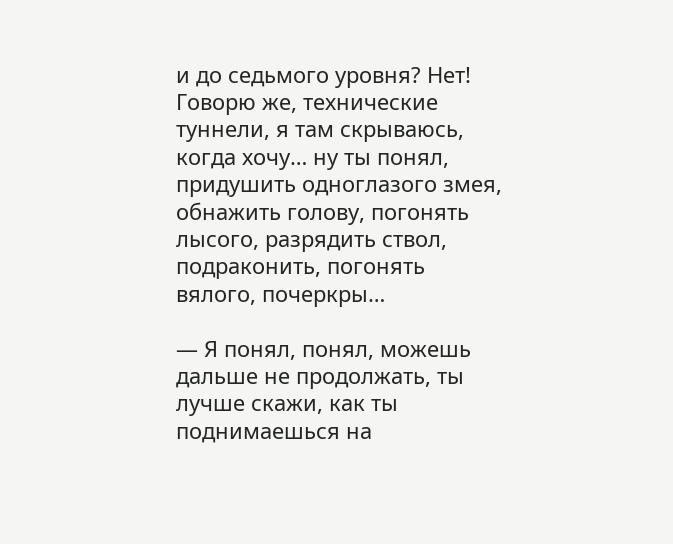и до седьмого уровня? Нет! Говорю же, технические туннели, я там скрываюсь, когда хочу… ну ты понял, придушить одноглазого змея, обнажить голову, погонять лысого, разрядить ствол, подраконить, погонять вялого, почеркры…

— Я понял, понял, можешь дальше не продолжать, ты лучше скажи, как ты поднимаешься на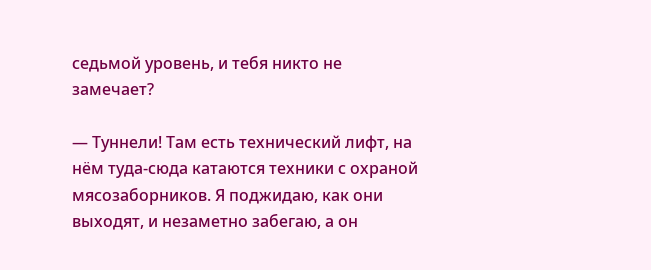седьмой уровень, и тебя никто не замечает?

— Туннели! Там есть технический лифт, на нём туда-сюда катаются техники с охраной мясозаборников. Я поджидаю, как они выходят, и незаметно забегаю, а он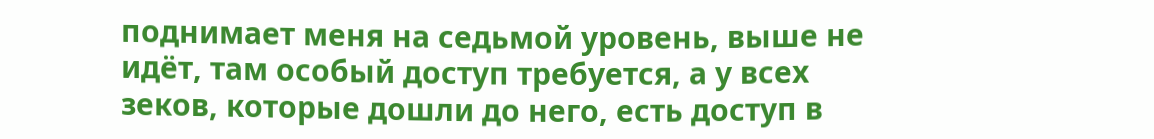поднимает меня на седьмой уровень, выше не идёт, там особый доступ требуется, а у всех зеков, которые дошли до него, есть доступ в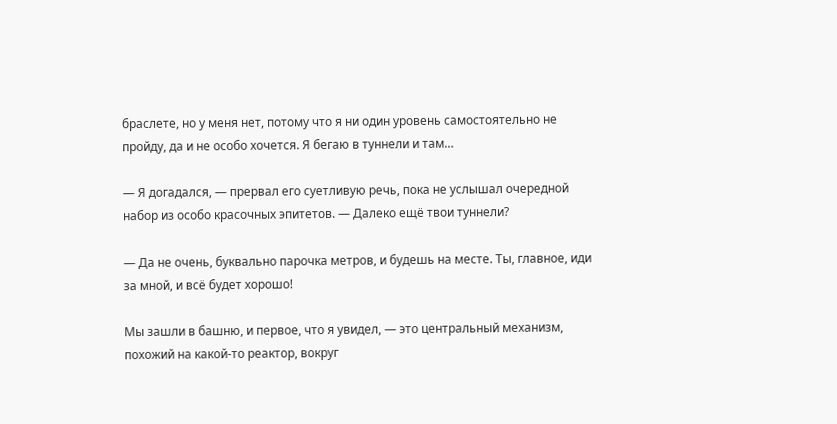браслете, но у меня нет, потому что я ни один уровень самостоятельно не пройду, да и не особо хочется. Я бегаю в туннели и там…

— Я догадался, — прервал его суетливую речь, пока не услышал очередной набор из особо красочных эпитетов. — Далеко ещё твои туннели?

— Да не очень, буквально парочка метров, и будешь на месте. Ты, главное, иди за мной, и всё будет хорошо!

Мы зашли в башню, и первое, что я увидел, — это центральный механизм, похожий на какой-то реактор, вокруг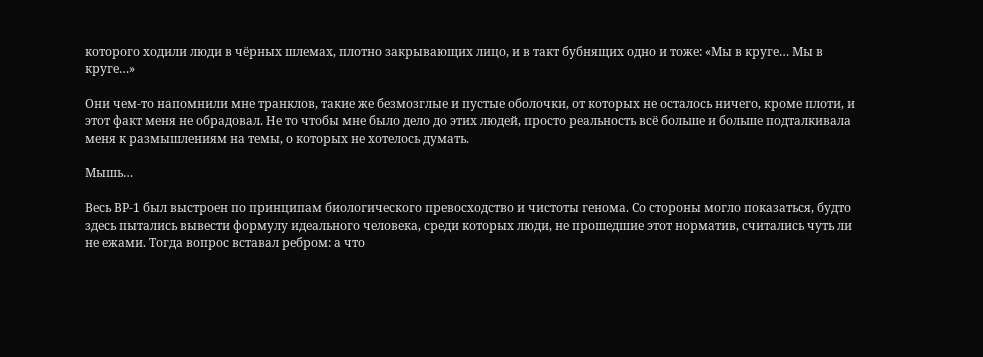которого ходили люди в чёрных шлемах, плотно закрывающих лицо, и в такт бубнящих одно и тоже: «Мы в круге… Мы в круге…»

Они чем-то напомнили мне транклов, такие же безмозглые и пустые оболочки, от которых не осталось ничего, кроме плоти, и этот факт меня не обрадовал. Не то чтобы мне было дело до этих людей, просто реальность всё больше и больше подталкивала меня к размышлениям на темы, о которых не хотелось думать.

Мышь…

Весь ВР-1 был выстроен по принципам биологического превосходство и чистоты генома. Со стороны могло показаться, будто здесь пытались вывести формулу идеального человека, среди которых люди, не прошедшие этот норматив, считались чуть ли не ежами. Тогда вопрос вставал ребром: а что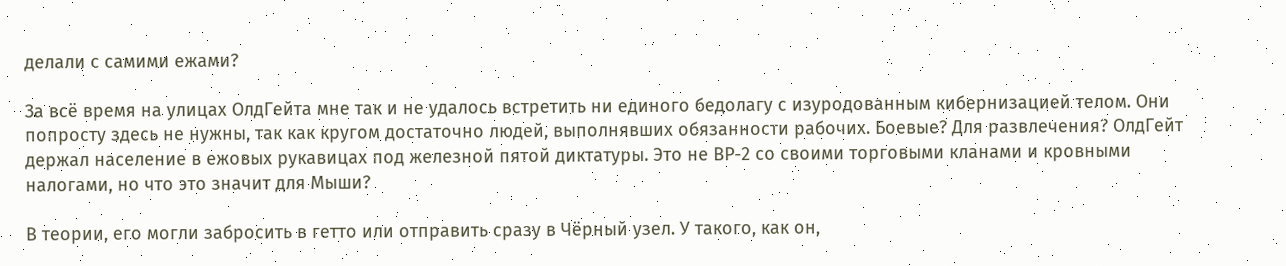делали с самими ежами?

За всё время на улицах ОлдГейта мне так и не удалось встретить ни единого бедолагу с изуродованным кибернизацией телом. Они попросту здесь не нужны, так как кругом достаточно людей, выполнявших обязанности рабочих. Боевые? Для развлечения? ОлдГейт держал население в ежовых рукавицах под железной пятой диктатуры. Это не ВР-2 со своими торговыми кланами и кровными налогами, но что это значит для Мыши?

В теории, его могли забросить в гетто или отправить сразу в Чёрный узел. У такого, как он,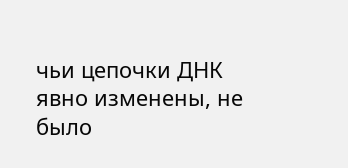чьи цепочки ДНК явно изменены, не было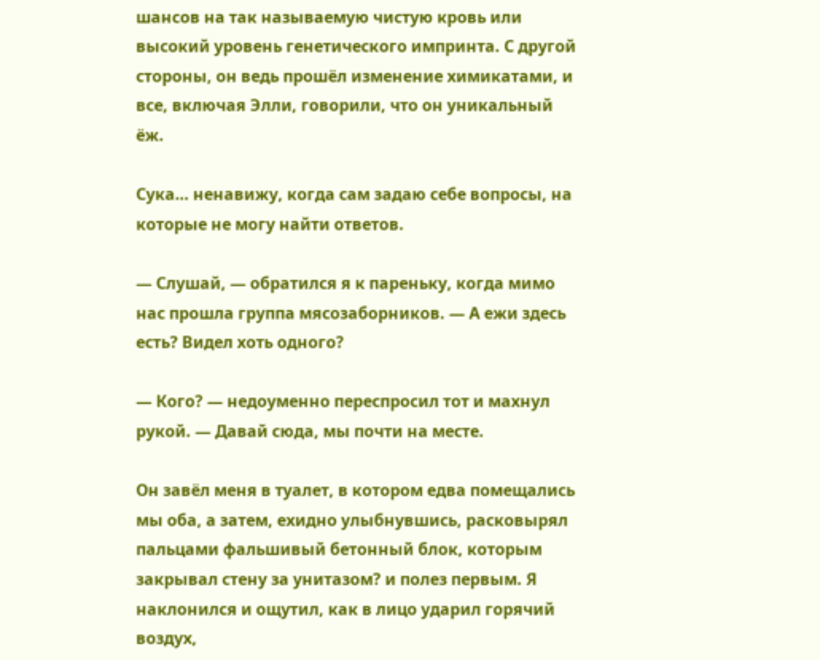шансов на так называемую чистую кровь или высокий уровень генетического импринта. С другой стороны, он ведь прошёл изменение химикатами, и все, включая Элли, говорили, что он уникальный ёж.

Сука… ненавижу, когда сам задаю себе вопросы, на которые не могу найти ответов.

— Слушай, — обратился я к пареньку, когда мимо нас прошла группа мясозаборников. — А ежи здесь есть? Видел хоть одного?

— Кого? — недоуменно переспросил тот и махнул рукой. — Давай сюда, мы почти на месте.

Он завёл меня в туалет, в котором едва помещались мы оба, а затем, ехидно улыбнувшись, расковырял пальцами фальшивый бетонный блок, которым закрывал стену за унитазом? и полез первым. Я наклонился и ощутил, как в лицо ударил горячий воздух,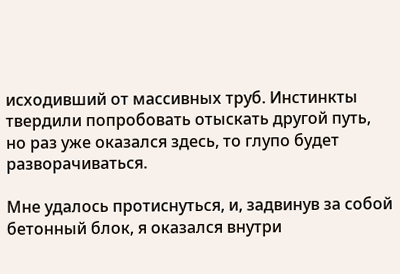исходивший от массивных труб. Инстинкты твердили попробовать отыскать другой путь, но раз уже оказался здесь, то глупо будет разворачиваться.

Мне удалось протиснуться, и, задвинув за собой бетонный блок, я оказался внутри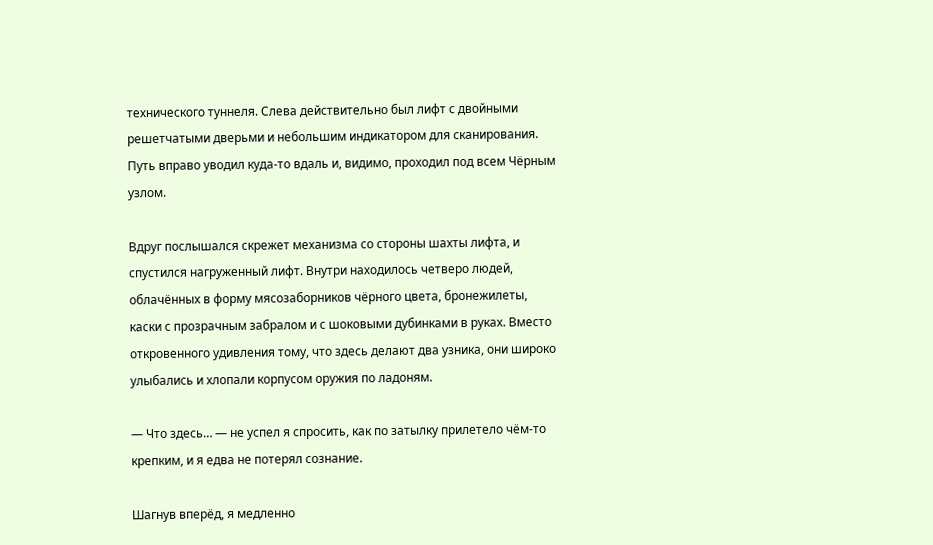технического туннеля. Слева действительно был лифт с двойными решетчатыми дверьми и небольшим индикатором для сканирования. Путь вправо уводил куда-то вдаль и, видимо, проходил под всем Чёрным узлом.

Вдруг послышался скрежет механизма со стороны шахты лифта, и спустился нагруженный лифт. Внутри находилось четверо людей, облачённых в форму мясозаборников чёрного цвета, бронежилеты, каски с прозрачным забралом и с шоковыми дубинками в руках. Вместо откровенного удивления тому, что здесь делают два узника, они широко улыбались и хлопали корпусом оружия по ладоням.

— Что здесь… — не успел я спросить, как по затылку прилетело чём-то крепким, и я едва не потерял сознание.

Шагнув вперёд, я медленно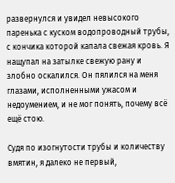развернулся и увидел невысокого паренька с куском водопроводный трубы, с кончика которой капала свежая кровь. Я нащупал на затылке свежую рану и злобно оскалился. Он пялился на меня глазами, исполненными ужасом и недоумением, и не мог понять, почему всё ещё стою.

Судя по изогнутости трубы и количеству вмятин, я далеко не первый,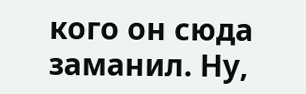кого он сюда заманил. Ну,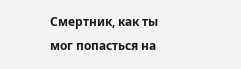Смертник, как ты мог попасться на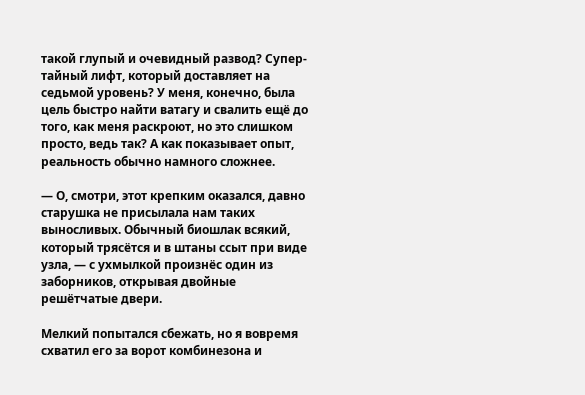такой глупый и очевидный развод? Супер-тайный лифт, который доставляет на седьмой уровень? У меня, конечно, была цель быстро найти ватагу и свалить ещё до того, как меня раскроют, но это слишком просто, ведь так? А как показывает опыт, реальность обычно намного сложнее.

— О, смотри, этот крепким оказался, давно старушка не присылала нам таких выносливых. Обычный биошлак всякий, который трясётся и в штаны ссыт при виде узла, — с ухмылкой произнёс один из заборников, открывая двойные решётчатые двери.

Мелкий попытался сбежать, но я вовремя схватил его за ворот комбинезона и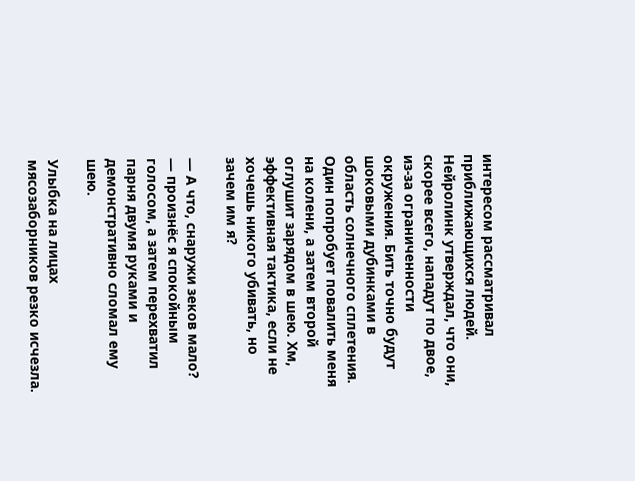интересом рассматривал приближающихся людей. Нейролинк утверждал, что они, скорее всего, нападут по двое, из-за ограниченности окружения. Бить точно будут шоковыми дубинками в область солнечного сплетения. Один попробует повалить меня на колени, а затем второй оглушит зарядом в шею. Хм, эффективная тактика, если не хочешь никого убивать, но зачем им я?

— А что, снаружи зеков мало? — произнёс я спокойным голосом, а затем перехватил парня двумя руками и демонстративно сломал ему шею.

Улыбка на лицах мясозаборников резко исчезла.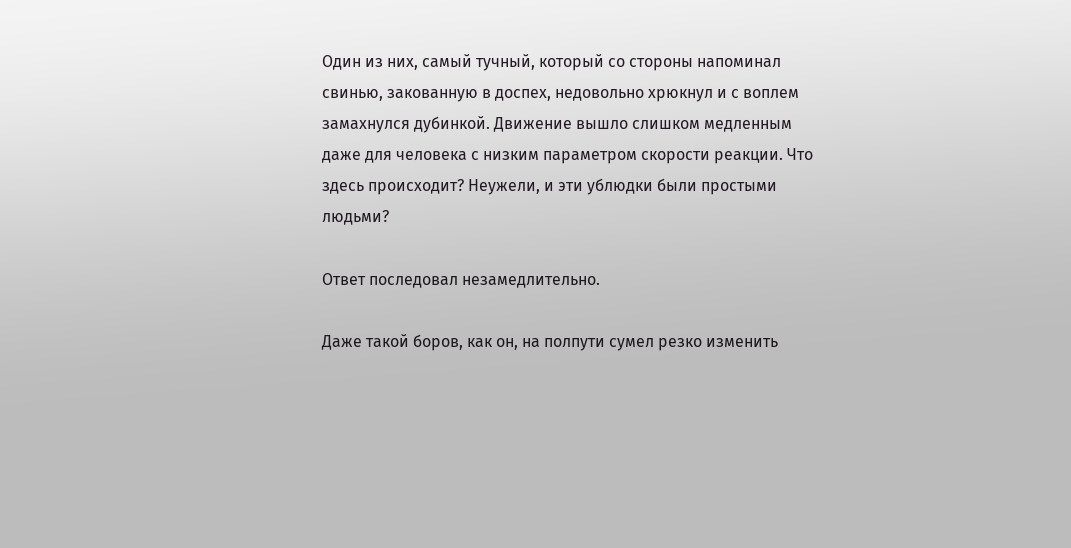Один из них, самый тучный, который со стороны напоминал свинью, закованную в доспех, недовольно хрюкнул и с воплем замахнулся дубинкой. Движение вышло слишком медленным даже для человека с низким параметром скорости реакции. Что здесь происходит? Неужели, и эти ублюдки были простыми людьми?

Ответ последовал незамедлительно.

Даже такой боров, как он, на полпути сумел резко изменить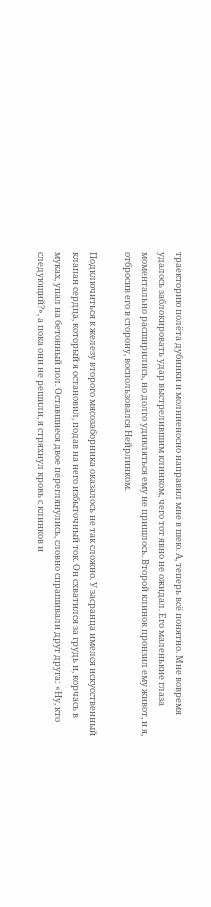траекторию полёта дубинки и молниеносно направил мне в шею. А, теперь всё понятно. Мне вовремя удалось заблокировать удар выстрелившим клинком, чего тот явно не ожидал. Его маленькие глаза моментально расширились, но долго удивляться ему не пришлось. Второй клинок пронзил ему живот, и я, отбросив его в сторону, воспользовался Нейрлинком.

Подключиться к железу второго мясозаборника оказалось не так сложно. У засранца имелся искусственный клапан сердца, который я остановил, подав на него избыточный ток. Он схватился за грудь и, корчась в муках, упал на бетонный пол. Оставшиеся двое переглянулись, словно спрашивали друг друга: «Ну, кто следующий?», а пока они не решили, я стряхнул кровь с клинков и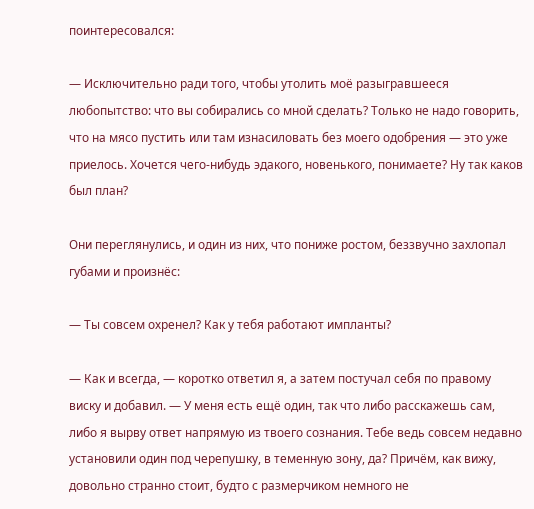поинтересовался:

— Исключительно ради того, чтобы утолить моё разыгравшееся любопытство: что вы собирались со мной сделать? Только не надо говорить, что на мясо пустить или там изнасиловать без моего одобрения — это уже приелось. Хочется чего-нибудь эдакого, новенького, понимаете? Ну так каков был план?

Они переглянулись, и один из них, что пониже ростом, беззвучно захлопал губами и произнёс:

— Ты совсем охренел? Как у тебя работают импланты?

— Как и всегда, — коротко ответил я, а затем постучал себя по правому виску и добавил. — У меня есть ещё один, так что либо расскажешь сам, либо я вырву ответ напрямую из твоего сознания. Тебе ведь совсем недавно установили один под черепушку, в теменную зону, да? Причём, как вижу, довольно странно стоит, будто с размерчиком немного не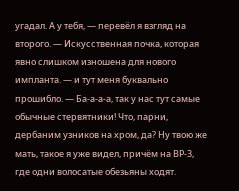угадал. А у тебя, — перевёл я взгляд на второго. — Искусственная почка, которая явно слишком изношена для нового импланта. — и тут меня буквально прошибло. — Ба-а-а-а, так у нас тут самые обычные стервятники! Что, парни, дербаним узников на хром, да? Ну твою же мать, такое я уже видел, причём на ВР-3, где одни волосатые обезьяны ходят.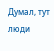Думал, тут люди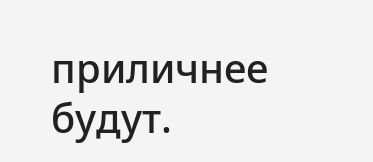приличнее будут.